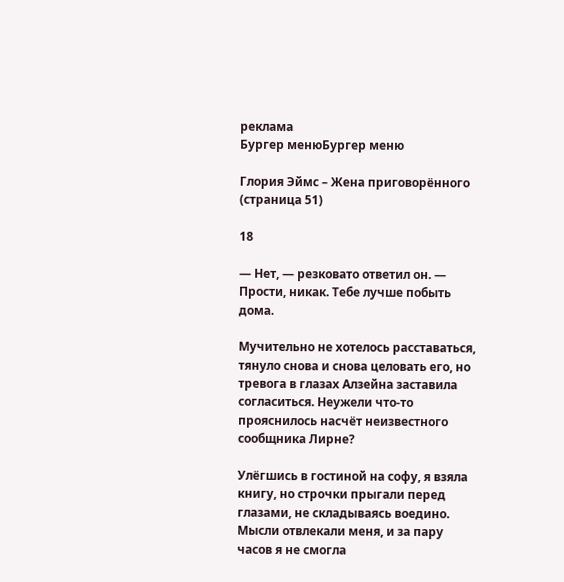реклама
Бургер менюБургер меню

Глория Эймс – Жена приговорённого (страница 51)

18

— Нет, — резковато ответил он. — Прости, никак. Тебе лучше побыть дома.

Мучительно не хотелось расставаться, тянуло снова и снова целовать его, но тревога в глазах Алзейна заставила согласиться. Неужели что-то прояснилось насчёт неизвестного сообщника Лирне?

Улёгшись в гостиной на софу, я взяла книгу, но строчки прыгали перед глазами, не складываясь воедино. Мысли отвлекали меня, и за пару часов я не смогла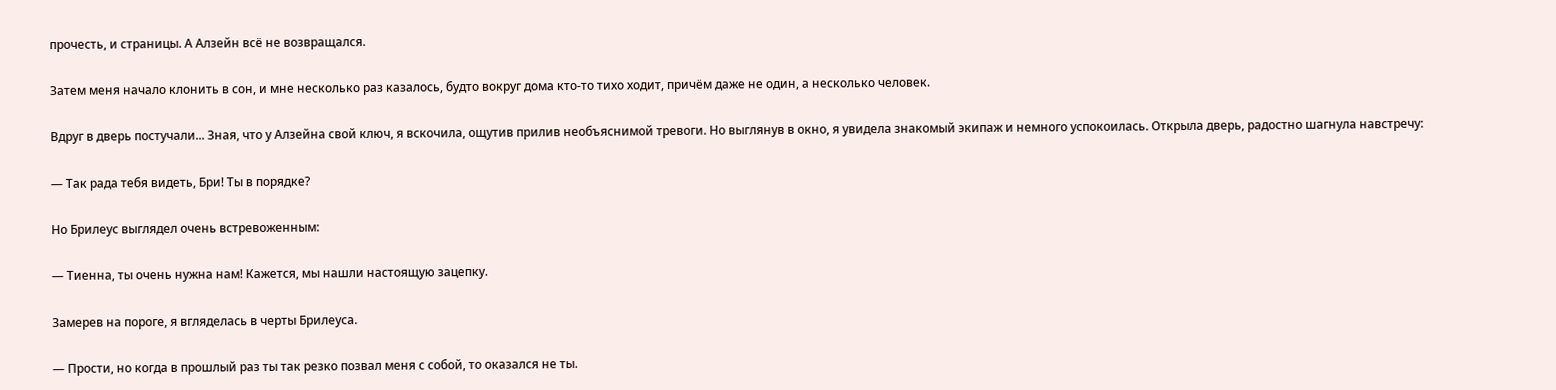прочесть, и страницы. А Алзейн всё не возвращался.

Затем меня начало клонить в сон, и мне несколько раз казалось, будто вокруг дома кто-то тихо ходит, причём даже не один, а несколько человек.

Вдруг в дверь постучали... Зная, что у Алзейна свой ключ, я вскочила, ощутив прилив необъяснимой тревоги. Но выглянув в окно, я увидела знакомый экипаж и немного успокоилась. Открыла дверь, радостно шагнула навстречу:

— Так рада тебя видеть, Бри! Ты в порядке?

Но Брилеус выглядел очень встревоженным:

— Тиенна, ты очень нужна нам! Кажется, мы нашли настоящую зацепку.

Замерев на пороге, я вгляделась в черты Брилеуса.

— Прости, но когда в прошлый раз ты так резко позвал меня с собой, то оказался не ты.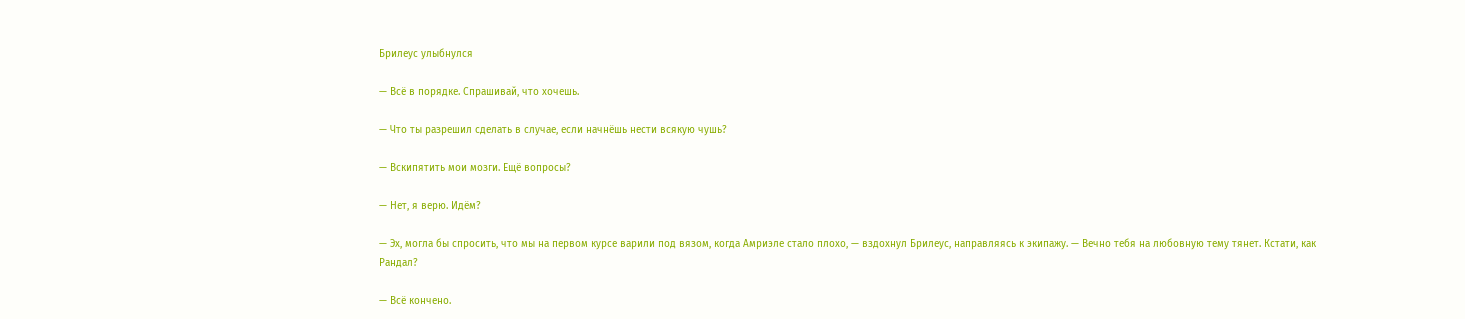Брилеус улыбнулся

— Всё в порядке. Спрашивай, что хочешь.

— Что ты разрешил сделать в случае, если начнёшь нести всякую чушь?

— Вскипятить мои мозги. Ещё вопросы?

— Нет, я верю. Идём?

— Эх, могла бы спросить, что мы на первом курсе варили под вязом, когда Амриэле стало плохо, — вздохнул Брилеус, направляясь к экипажу. — Вечно тебя на любовную тему тянет. Кстати, как Рандал?

— Всё кончено.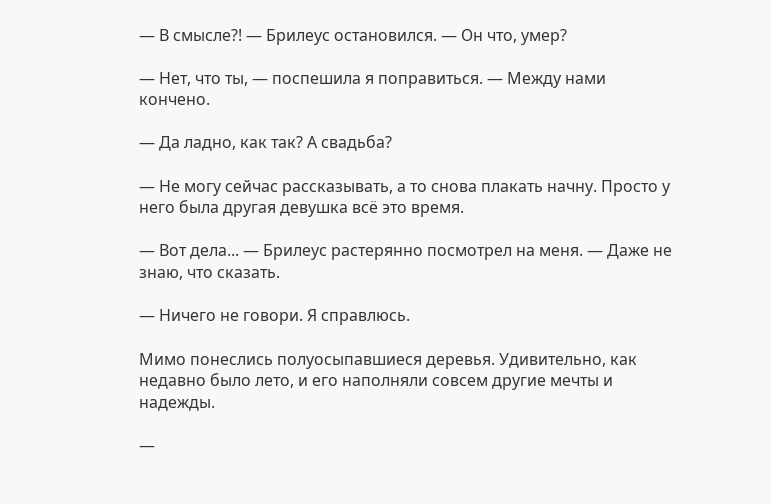— В смысле?! — Брилеус остановился. — Он что, умер?

— Нет, что ты, — поспешила я поправиться. — Между нами кончено.

— Да ладно, как так? А свадьба?

— Не могу сейчас рассказывать, а то снова плакать начну. Просто у него была другая девушка всё это время.

— Вот дела... — Брилеус растерянно посмотрел на меня. — Даже не знаю, что сказать.

— Ничего не говори. Я справлюсь.

Мимо понеслись полуосыпавшиеся деревья. Удивительно, как недавно было лето, и его наполняли совсем другие мечты и надежды.

—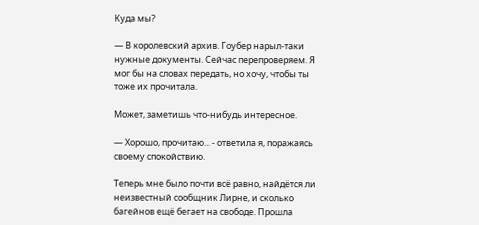Куда мы?

— В королевский архив. Гоубер нарыл-таки нужные документы. Сейчас перепроверяем. Я мог бы на словах передать, но хочу, чтобы ты тоже их прочитала.

Может, заметишь что-нибудь интересное.

— Хорошо, прочитаю... - ответила я, поражаясь своему спокойствию.

Теперь мне было почти всё равно, найдётся ли неизвестный сообщник Лирне, и сколько багейнов ещё бегает на свободе. Прошла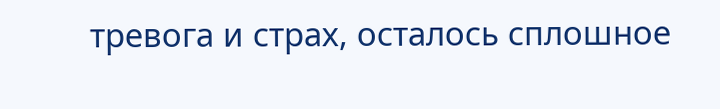тревога и страх, осталось сплошное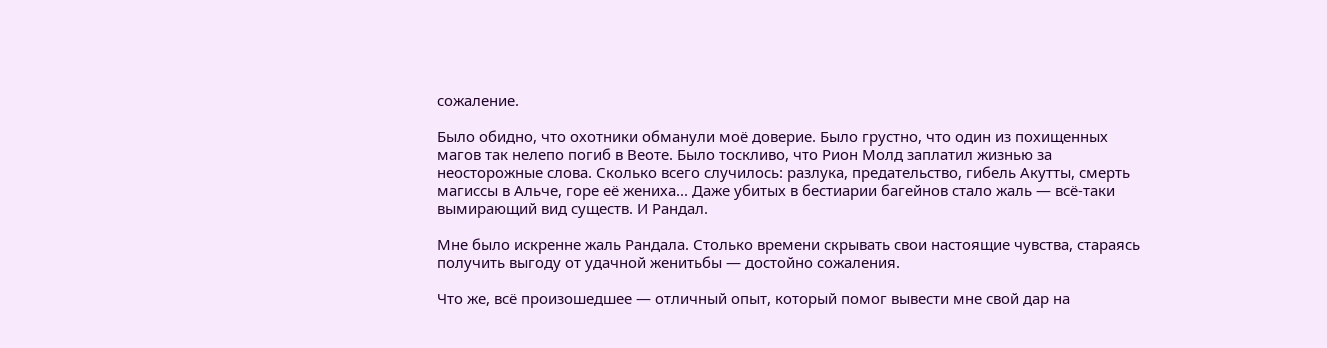сожаление.

Было обидно, что охотники обманули моё доверие. Было грустно, что один из похищенных магов так нелепо погиб в Веоте. Было тоскливо, что Рион Молд заплатил жизнью за неосторожные слова. Сколько всего случилось: разлука, предательство, гибель Акутты, смерть магиссы в Альче, горе её жениха... Даже убитых в бестиарии багейнов стало жаль — всё-таки вымирающий вид существ. И Рандал.

Мне было искренне жаль Рандала. Столько времени скрывать свои настоящие чувства, стараясь получить выгоду от удачной женитьбы — достойно сожаления.

Что же, всё произошедшее — отличный опыт, который помог вывести мне свой дар на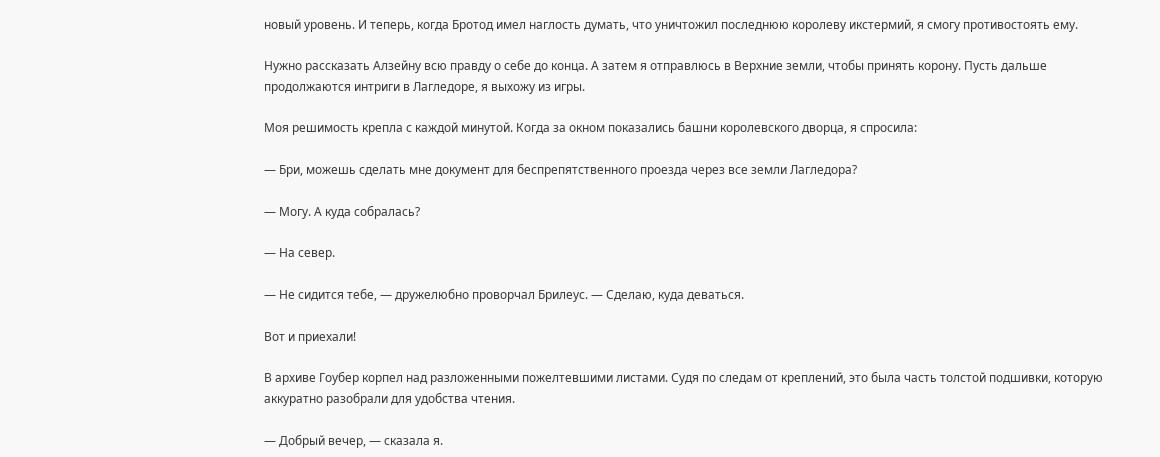новый уровень. И теперь, когда Бротод имел наглость думать, что уничтожил последнюю королеву икстермий, я смогу противостоять ему.

Нужно рассказать Алзейну всю правду о себе до конца. А затем я отправлюсь в Верхние земли, чтобы принять корону. Пусть дальше продолжаются интриги в Лагледоре, я выхожу из игры.

Моя решимость крепла с каждой минутой. Когда за окном показались башни королевского дворца, я спросила:

— Бри, можешь сделать мне документ для беспрепятственного проезда через все земли Лагледора?

— Могу. А куда собралась?

— На север.

— Не сидится тебе, — дружелюбно проворчал Брилеус. — Сделаю, куда деваться.

Вот и приехали!

В архиве Гоубер корпел над разложенными пожелтевшими листами. Судя по следам от креплений, это была часть толстой подшивки, которую аккуратно разобрали для удобства чтения.

— Добрый вечер, — сказала я.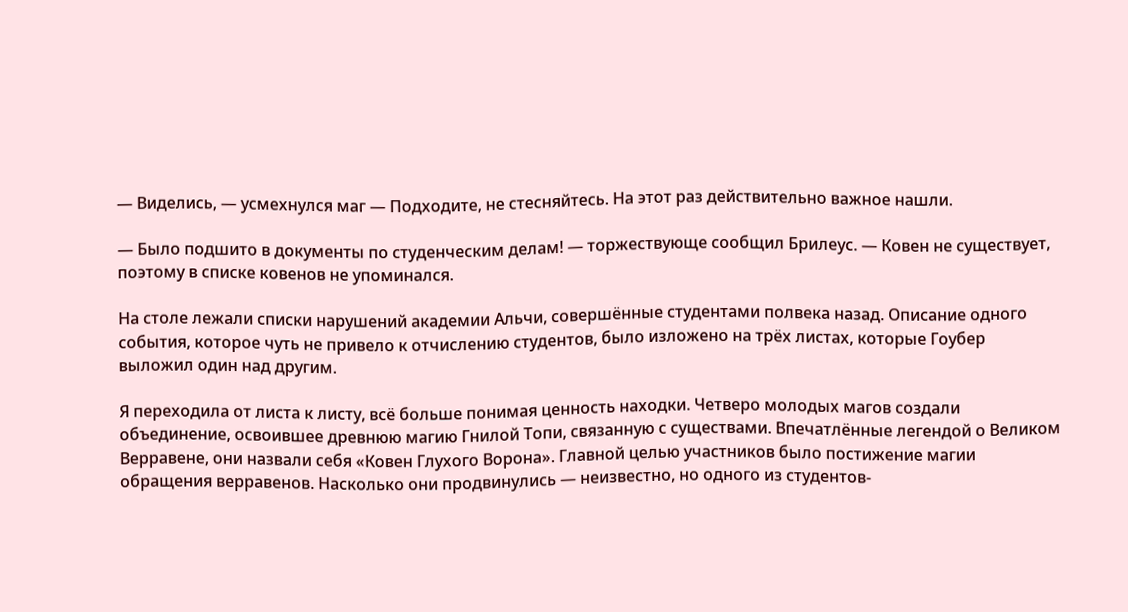— Виделись, — усмехнулся маг — Подходите, не стесняйтесь. На этот раз действительно важное нашли.

— Было подшито в документы по студенческим делам! — торжествующе сообщил Брилеус. — Ковен не существует, поэтому в списке ковенов не упоминался.

На столе лежали списки нарушений академии Альчи, совершённые студентами полвека назад. Описание одного события, которое чуть не привело к отчислению студентов, было изложено на трёх листах, которые Гоубер выложил один над другим.

Я переходила от листа к листу, всё больше понимая ценность находки. Четверо молодых магов создали объединение, освоившее древнюю магию Гнилой Топи, связанную с существами. Впечатлённые легендой о Великом Верравене, они назвали себя «Ковен Глухого Ворона». Главной целью участников было постижение магии обращения верравенов. Насколько они продвинулись — неизвестно, но одного из студентов-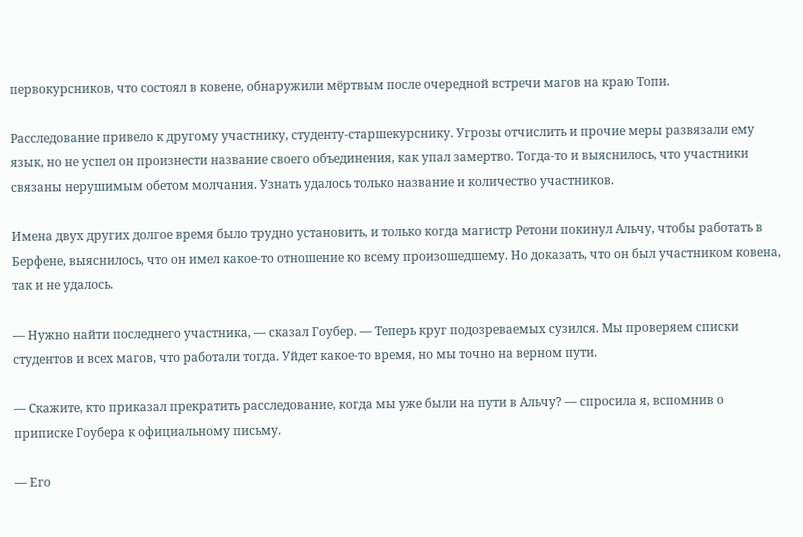первокурсников, что состоял в ковене, обнаружили мёртвым после очередной встречи магов на краю Топи.

Расследование привело к другому участнику, студенту-старшекурснику. Угрозы отчислить и прочие меры развязали ему язык, но не успел он произнести название своего объединения, как упал замертво. Тогда-то и выяснилось, что участники связаны нерушимым обетом молчания. Узнать удалось только название и количество участников.

Имена двух других долгое время было трудно установить, и только когда магистр Ретони покинул Альчу, чтобы работать в Берфене, выяснилось, что он имел какое-то отношение ко всему произошедшему. Но доказать, что он был участником ковена, так и не удалось.

— Нужно найти последнего участника, — сказал Гоубер. — Теперь круг подозреваемых сузился. Мы проверяем списки студентов и всех магов, что работали тогда. Уйдет какое-то время, но мы точно на верном пути.

— Скажите, кто приказал прекратить расследование, когда мы уже были на пути в Альчу? — спросила я, вспомнив о приписке Гоубера к официальному письму.

— Его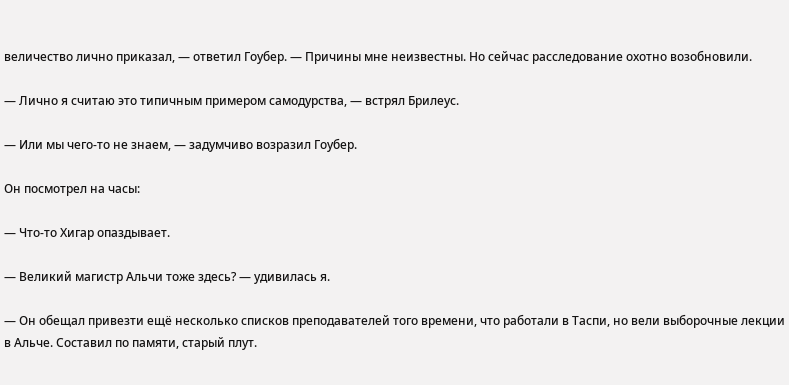величество лично приказал, — ответил Гоубер. — Причины мне неизвестны. Но сейчас расследование охотно возобновили.

— Лично я считаю это типичным примером самодурства, — встрял Брилеус.

— Или мы чего-то не знаем, — задумчиво возразил Гоубер.

Он посмотрел на часы:

— Что-то Хигар опаздывает.

— Великий магистр Альчи тоже здесь? — удивилась я.

— Он обещал привезти ещё несколько списков преподавателей того времени, что работали в Таспи, но вели выборочные лекции в Альче. Составил по памяти, старый плут.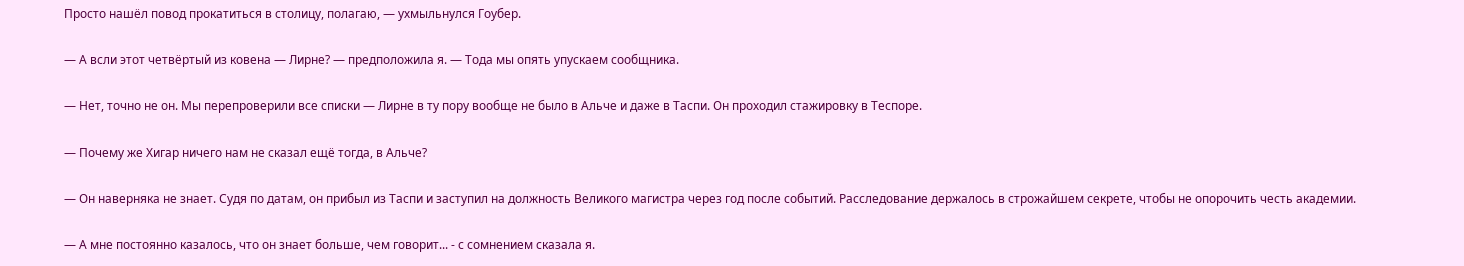Просто нашёл повод прокатиться в столицу, полагаю, — ухмыльнулся Гоубер.

— А всли этот четвёртый из ковена — Лирне? — предположила я. — Тода мы опять упускаем сообщника.

— Нет, точно не он. Мы перепроверили все списки — Лирне в ту пору вообще не было в Альче и даже в Таспи. Он проходил стажировку в Теспоре.

— Почему же Хигар ничего нам не сказал ещё тогда, в Альче?

— Он наверняка не знает. Судя по датам, он прибыл из Таспи и заступил на должность Великого магистра через год после событий. Расследование держалось в строжайшем секрете, чтобы не опорочить честь академии.

— А мне постоянно казалось, что он знает больше, чем говорит... - с сомнением сказала я.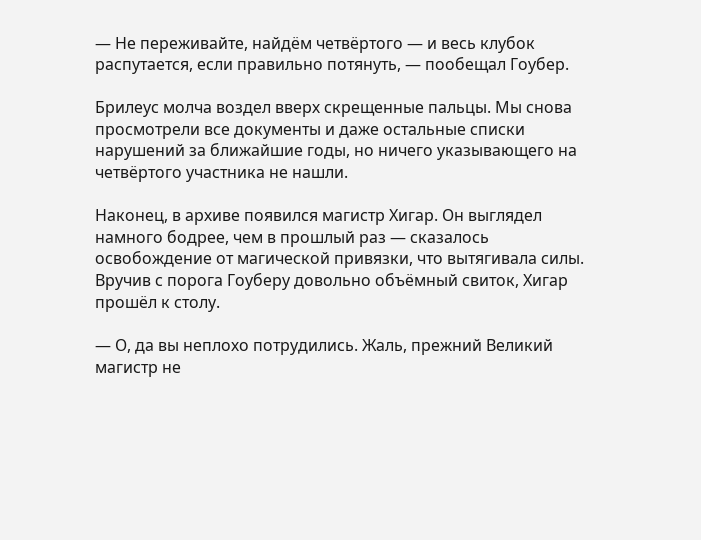— Не переживайте, найдём четвёртого — и весь клубок распутается, если правильно потянуть, — пообещал Гоубер.

Брилеус молча воздел вверх скрещенные пальцы. Мы снова просмотрели все документы и даже остальные списки нарушений за ближайшие годы, но ничего указывающего на четвёртого участника не нашли.

Наконец, в архиве появился магистр Хигар. Он выглядел намного бодрее, чем в прошлый раз — сказалось освобождение от магической привязки, что вытягивала силы. Вручив с порога Гоуберу довольно объёмный свиток, Хигар прошёл к столу.

— О, да вы неплохо потрудились. Жаль, прежний Великий магистр не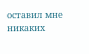оставил мне никаких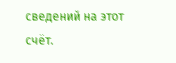сведений на этот счёт.